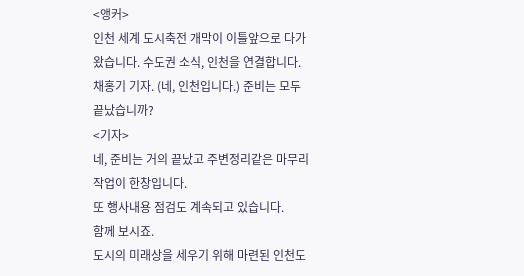<앵커>
인천 세계 도시축전 개막이 이틀앞으로 다가왔습니다. 수도권 소식, 인천을 연결합니다.
채홍기 기자. (네, 인천입니다.) 준비는 모두 끝났습니까?
<기자>
네, 준비는 거의 끝났고 주변정리같은 마무리 작업이 한창입니다.
또 행사내용 점검도 계속되고 있습니다.
함께 보시죠.
도시의 미래상을 세우기 위해 마련된 인천도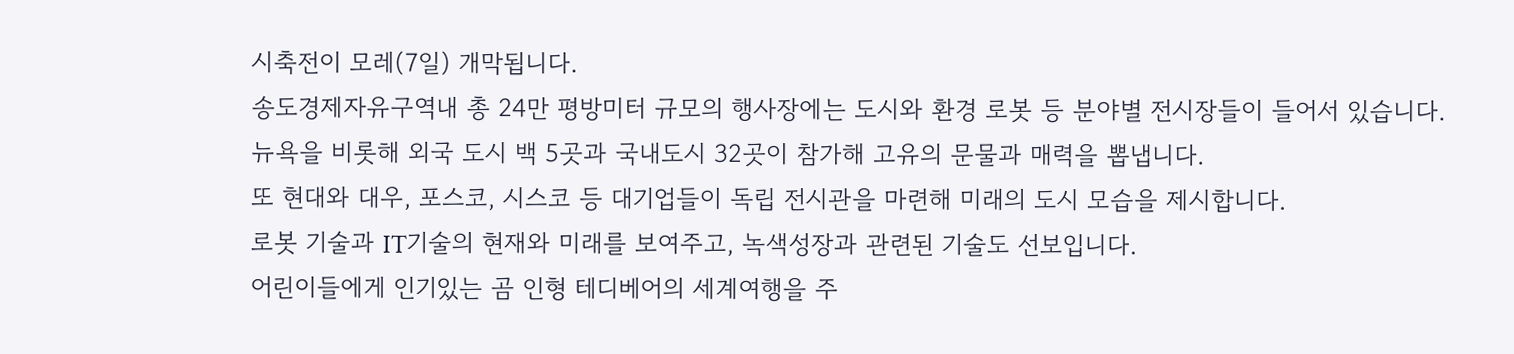시축전이 모레(7일) 개막됩니다.
송도경제자유구역내 총 24만 평방미터 규모의 행사장에는 도시와 환경 로봇 등 분야별 전시장들이 들어서 있습니다.
뉴욕을 비롯해 외국 도시 백 5곳과 국내도시 32곳이 참가해 고유의 문물과 매력을 뽑냅니다.
또 현대와 대우, 포스코, 시스코 등 대기업들이 독립 전시관을 마련해 미래의 도시 모습을 제시합니다.
로봇 기술과 IT기술의 현재와 미래를 보여주고, 녹색성장과 관련된 기술도 선보입니다.
어린이들에게 인기있는 곰 인형 테디베어의 세계여행을 주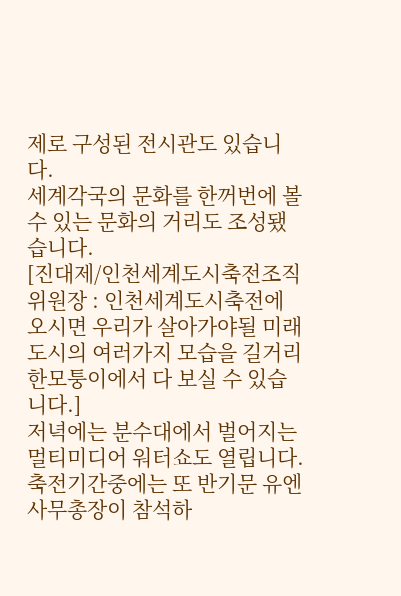제로 구성된 전시관도 있습니다.
세계각국의 문화를 한꺼번에 볼 수 있는 문화의 거리도 조성됐습니다.
[진대제/인천세계도시축전조직위원장 : 인천세계도시축전에 오시면 우리가 살아가야될 미래도시의 여러가지 모습을 길거리 한모퉁이에서 다 보실 수 있습니다.]
저녁에는 분수대에서 벌어지는 멀티미디어 워터쇼도 열립니다.
축전기간중에는 또 반기문 유엔 사무총장이 참석하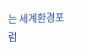는 세계환경포럼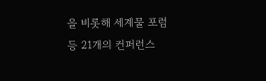을 비롯해 세계물 포럼 등 21개의 컨퍼런스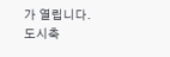가 열립니다.
도시축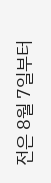전은 8월 7일부터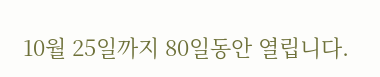10월 25일까지 80일동안 열립니다.